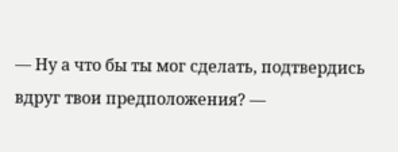— Ну а что бы ты мог сделать, подтвердись вдруг твои предположения? —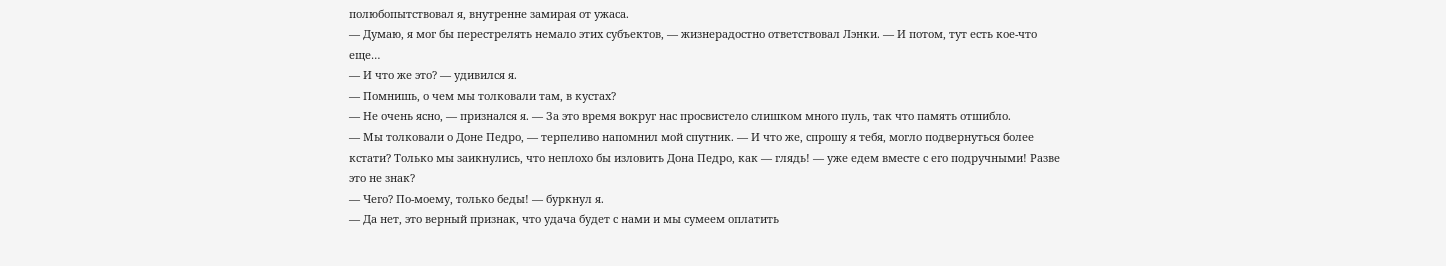полюбопытствовал я, внутренне замирая от ужаса.
— Думаю, я мог бы перестрелять немало этих субъектов, — жизнерадостно ответствовал Лэнки. — И потом, тут есть кое-что еще…
— И что же это? — удивился я.
— Помнишь, о чем мы толковали там, в кустах?
— Не очень ясно, — признался я. — За это время вокруг нас просвистело слишком много пуль, так что память отшибло.
— Мы толковали о Доне Педро, — терпеливо напомнил мой спутник. — И что же, спрошу я тебя, могло подвернуться более кстати? Только мы заикнулись, что неплохо бы изловить Дона Педро, как — глядь! — уже едем вместе с его подручными! Разве это не знак?
— Чего? По-моему, только беды! — буркнул я.
— Да нет, это верный признак, что удача будет с нами и мы сумеем оплатить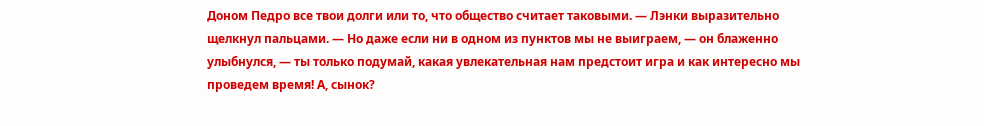Доном Педро все твои долги или то, что общество считает таковыми. — Лэнки выразительно щелкнул пальцами. — Но даже если ни в одном из пунктов мы не выиграем, — он блаженно улыбнулся, — ты только подумай, какая увлекательная нам предстоит игра и как интересно мы проведем время! А, сынок?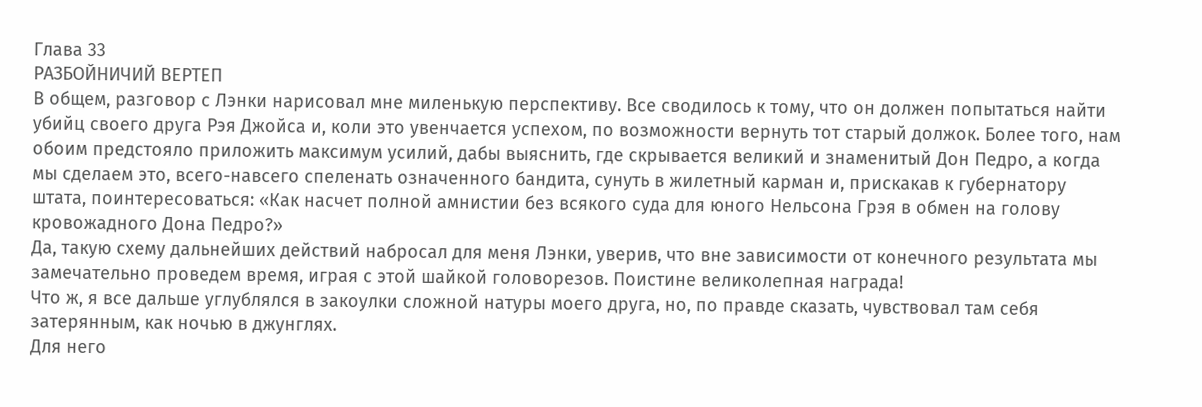Глава 33
РАЗБОЙНИЧИЙ ВЕРТЕП
В общем, разговор с Лэнки нарисовал мне миленькую перспективу. Все сводилось к тому, что он должен попытаться найти убийц своего друга Рэя Джойса и, коли это увенчается успехом, по возможности вернуть тот старый должок. Более того, нам обоим предстояло приложить максимум усилий, дабы выяснить, где скрывается великий и знаменитый Дон Педро, а когда мы сделаем это, всего-навсего спеленать означенного бандита, сунуть в жилетный карман и, прискакав к губернатору штата, поинтересоваться: «Как насчет полной амнистии без всякого суда для юного Нельсона Грэя в обмен на голову кровожадного Дона Педро?»
Да, такую схему дальнейших действий набросал для меня Лэнки, уверив, что вне зависимости от конечного результата мы замечательно проведем время, играя с этой шайкой головорезов. Поистине великолепная награда!
Что ж, я все дальше углублялся в закоулки сложной натуры моего друга, но, по правде сказать, чувствовал там себя затерянным, как ночью в джунглях.
Для него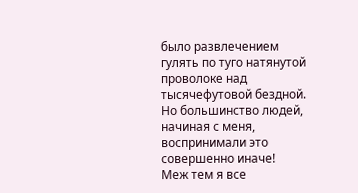было развлечением гулять по туго натянутой проволоке над тысячефутовой бездной. Но большинство людей, начиная с меня, воспринимали это совершенно иначе!
Меж тем я все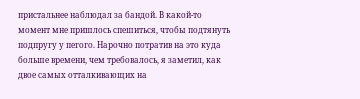пристальнее наблюдал за бандой. В какой-то момент мне пришлось спешиться, чтобы подтянуть подпругу у пегого. Нарочно потратив на это куда больше времени, чем требовалось, я заметил, как двое самых отталкивающих на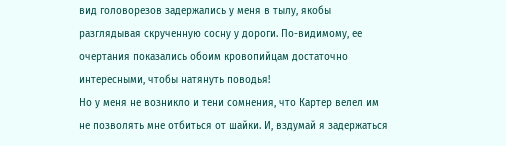вид головорезов задержались у меня в тылу, якобы разглядывая скрученную сосну у дороги. По-видимому, ее очертания показались обоим кровопийцам достаточно интересными, чтобы натянуть поводья!
Но у меня не возникло и тени сомнения, что Картер велел им не позволять мне отбиться от шайки. И, вздумай я задержаться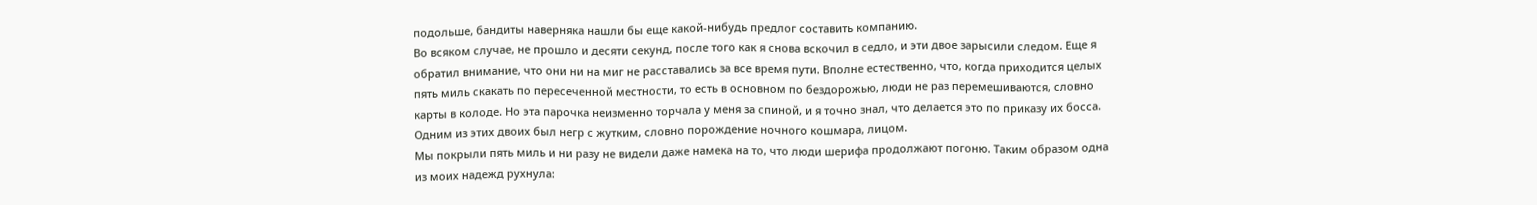подольше, бандиты наверняка нашли бы еще какой-нибудь предлог составить компанию.
Во всяком случае, не прошло и десяти секунд, после того как я снова вскочил в седло, и эти двое зарысили следом. Еще я обратил внимание, что они ни на миг не расставались за все время пути. Вполне естественно, что, когда приходится целых пять миль скакать по пересеченной местности, то есть в основном по бездорожью, люди не раз перемешиваются, словно карты в колоде. Но эта парочка неизменно торчала у меня за спиной, и я точно знал, что делается это по приказу их босса. Одним из этих двоих был негр с жутким, словно порождение ночного кошмара, лицом.
Мы покрыли пять миль и ни разу не видели даже намека на то, что люди шерифа продолжают погоню. Таким образом одна из моих надежд рухнула: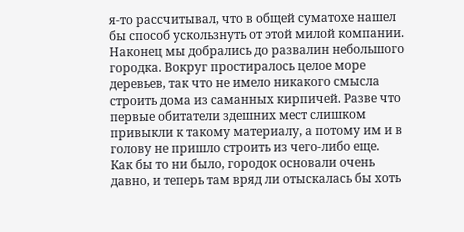я-то рассчитывал, что в общей суматохе нашел бы способ ускользнуть от этой милой компании. Наконец мы добрались до развалин небольшого городка. Вокруг простиралось целое море деревьев, так что не имело никакого смысла строить дома из саманных кирпичей. Разве что первые обитатели здешних мест слишком привыкли к такому материалу, а потому им и в голову не пришло строить из чего-либо еще.
Как бы то ни было, городок основали очень давно, и теперь там вряд ли отыскалась бы хоть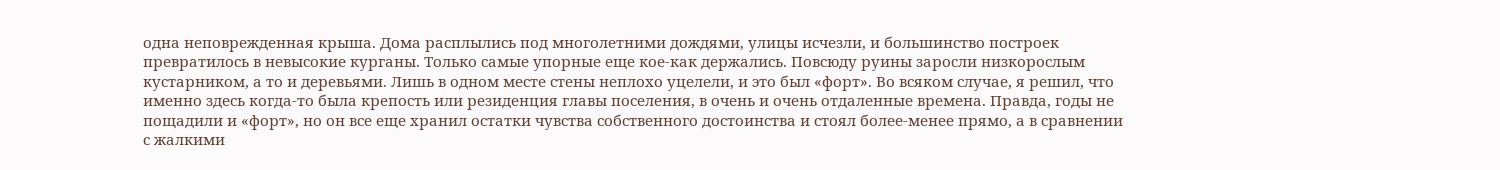одна неповрежденная крыша. Дома расплылись под многолетними дождями, улицы исчезли, и большинство построек превратилось в невысокие курганы. Только самые упорные еще кое-как держались. Повсюду руины заросли низкорослым кустарником, а то и деревьями. Лишь в одном месте стены неплохо уцелели, и это был «форт». Во всяком случае, я решил, что именно здесь когда-то была крепость или резиденция главы поселения, в очень и очень отдаленные времена. Правда, годы не пощадили и «форт», но он все еще хранил остатки чувства собственного достоинства и стоял более-менее прямо, а в сравнении с жалкими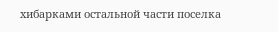хибарками остальной части поселка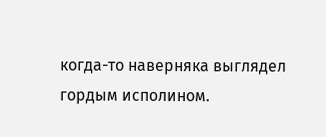когда-то наверняка выглядел гордым исполином.